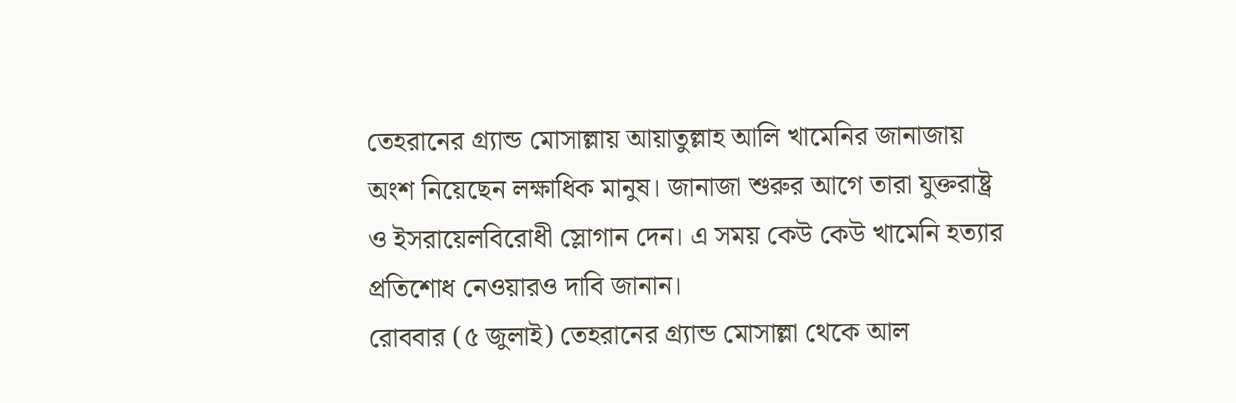তেহরানের গ্র্যান্ড মোসাল্লায় আয়াতুল্লাহ আলি খামেনির জানাজায় অংশ নিয়েছেন লক্ষাধিক মানুষ। জানাজা শুরুর আগে তারা যুক্তরাষ্ট্র ও ইসরায়েলবিরোধী স্লোগান দেন। এ সময় কেউ কেউ খামেনি হত্যার প্রতিশোধ নেওয়ারও দাবি জানান।
রোববার (৫ জুলাই) তেহরানের গ্র্যান্ড মোসাল্লা থেকে আল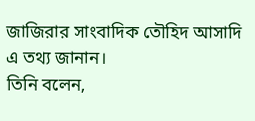জাজিরার সাংবাদিক তৌহিদ আসাদি এ তথ্য জানান।
তিনি বলেন,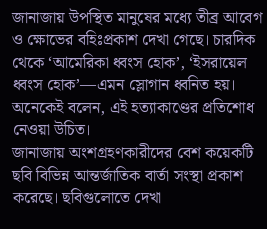জানাজায় উপস্থিত মানুষের মধ্যে তীব্র আবেগ ও ক্ষোভের বহিঃপ্রকাশ দেখা গেছে। চারদিক থেকে ‘আমেরিকা ধ্বংস হোক’, ‘ইসরায়েল ধ্বংস হোক’—এমন স্লোগান ধ্বনিত হয়। অনেকেই বলেন, এই হত্যাকাণ্ডের প্রতিশোধ নেওয়া উচিত।
জানাজায় অংশগ্রহণকারীদের বেশ কয়েকটি ছবি বিভিন্ন আন্তর্জাতিক বার্তা সংস্থা প্রকাশ করেছে। ছবিগুলোতে দেখা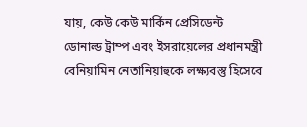যায়, কেউ কেউ মার্কিন প্রেসিডেন্ট ডোনাল্ড ট্রাম্প এবং ইসরায়েলের প্রধানমন্ত্রী বেনিয়ামিন নেতানিয়াহুকে লক্ষ্যবস্তু হিসেবে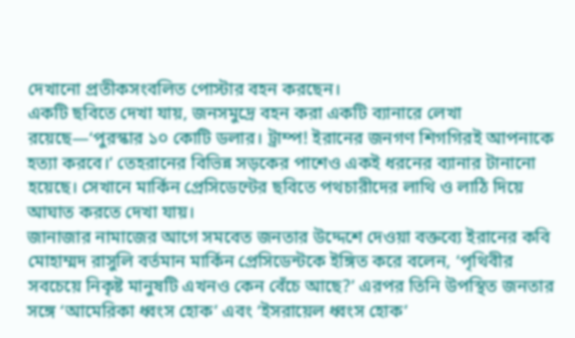দেখানো প্রতীকসংবলিত পোস্টার বহন করছেন।
একটি ছবিতে দেখা যায়, জনসমুদ্রে বহন করা একটি ব্যানারে লেখা রয়েছে—‘পুরস্কার ১০ কোটি ডলার। ট্রাম্প! ইরানের জনগণ শিগগিরই আপনাকে হত্যা করবে।’ তেহরানের বিভিন্ন সড়কের পাশেও একই ধরনের ব্যানার টানানো হয়েছে। সেখানে মার্কিন প্রেসিডেন্টের ছবিতে পথচারীদের লাথি ও লাঠি দিয়ে আঘাত করতে দেখা যায়।
জানাজার নামাজের আগে সমবেত জনতার উদ্দেশে দেওয়া বক্তব্যে ইরানের কবি মোহাম্মদ রাসুলি বর্তমান মার্কিন প্রেসিডেন্টকে ইঙ্গিত করে বলেন, ‘পৃথিবীর সবচেয়ে নিকৃষ্ট মানুষটি এখনও কেন বেঁচে আছে?’ এরপর তিনি উপস্থিত জনতার সঙ্গে ‘আমেরিকা ধ্বংস হোক’ এবং ‘ইসরায়েল ধ্বংস হোক’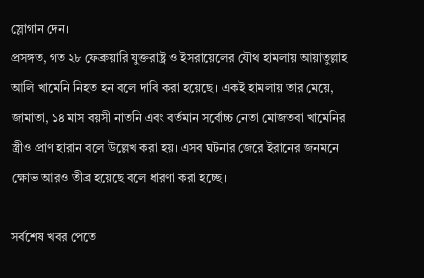স্লোগান দেন।
প্রসঙ্গত, গত ২৮ ফেব্রুয়ারি যুক্তরাষ্ট্র ও ইসরায়েলের যৌথ হামলায় আয়াতুল্লাহ আলি খামেনি নিহত হন বলে দাবি করা হয়েছে। একই হামলায় তার মেয়ে, জামাতা, ১৪ মাস বয়সী নাতনি এবং বর্তমান সর্বোচ্চ নেতা মোজতবা খামেনির স্ত্রীও প্রাণ হারান বলে উল্লেখ করা হয়। এসব ঘটনার জেরে ইরানের জনমনে ক্ষোভ আরও তীব্র হয়েছে বলে ধারণা করা হচ্ছে।

সর্বশেষ খবর পেতে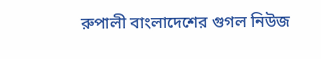রুপালী বাংলাদেশের গুগল নিউজ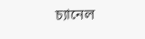চ্যানেল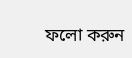ফলো করুন